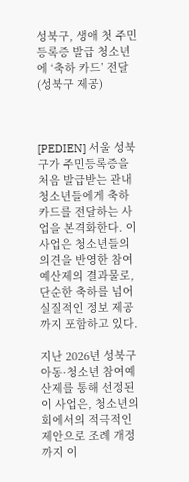성북구, 생애 첫 주민등록증 발급 청소년에 ‘축하 카드’ 전달 (성북구 제공)



[PEDIEN] 서울 성북구가 주민등록증을 처음 발급받는 관내 청소년들에게 축하 카드를 전달하는 사업을 본격화한다. 이 사업은 청소년들의 의견을 반영한 참여예산제의 결과물로, 단순한 축하를 넘어 실질적인 정보 제공까지 포함하고 있다.

지난 2026년 성북구 아동·청소년 참여예산제를 통해 선정된 이 사업은, 청소년의회에서의 적극적인 제안으로 조례 개정까지 이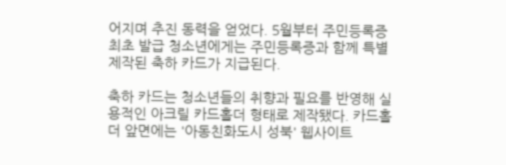어지며 추진 동력을 얻었다. 5월부터 주민등록증 최초 발급 청소년에게는 주민등록증과 함께 특별 제작된 축하 카드가 지급된다.

축하 카드는 청소년들의 취향과 필요를 반영해 실용적인 아크릴 카드홀더 형태로 제작됐다. 카드홀더 앞면에는 '아동친화도시 성북' 웹사이트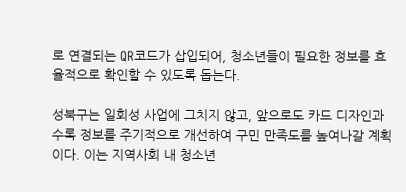로 연결되는 QR코드가 삽입되어, 청소년들이 필요한 정보를 효율적으로 확인할 수 있도록 돕는다.

성북구는 일회성 사업에 그치지 않고, 앞으로도 카드 디자인과 수록 정보를 주기적으로 개선하여 구민 만족도를 높여나갈 계획이다. 이는 지역사회 내 청소년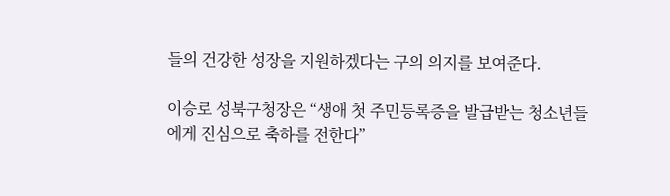들의 건강한 성장을 지원하겠다는 구의 의지를 보여준다.

이승로 성북구청장은 “생애 첫 주민등록증을 발급받는 청소년들에게 진심으로 축하를 전한다”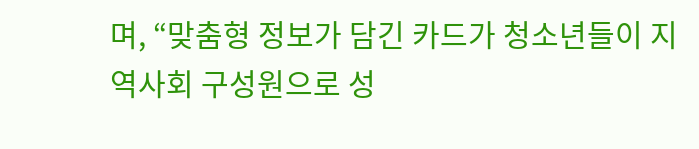며, “맞춤형 정보가 담긴 카드가 청소년들이 지역사회 구성원으로 성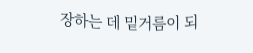장하는 데 밑거름이 되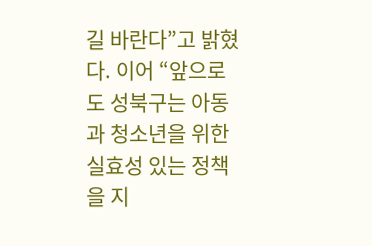길 바란다”고 밝혔다. 이어 “앞으로도 성북구는 아동과 청소년을 위한 실효성 있는 정책을 지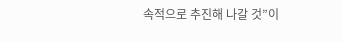속적으로 추진해 나갈 것”이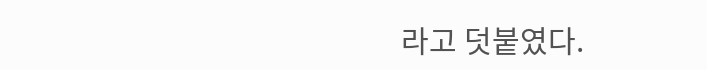라고 덧붙였다.